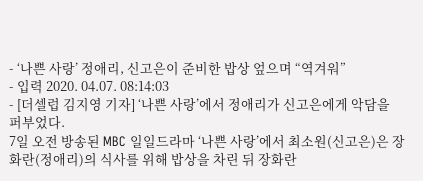- ‘나쁜 사랑’ 정애리, 신고은이 준비한 밥상 엎으며 “역겨워”
- 입력 2020. 04.07. 08:14:03
- [더셀럽 김지영 기자] ‘나쁜 사랑’에서 정애리가 신고은에게 악담을 퍼부었다.
7일 오전 방송된 MBC 일일드라마 ‘나쁜 사랑’에서 최소원(신고은)은 장화란(정애리)의 식사를 위해 밥상을 차린 뒤 장화란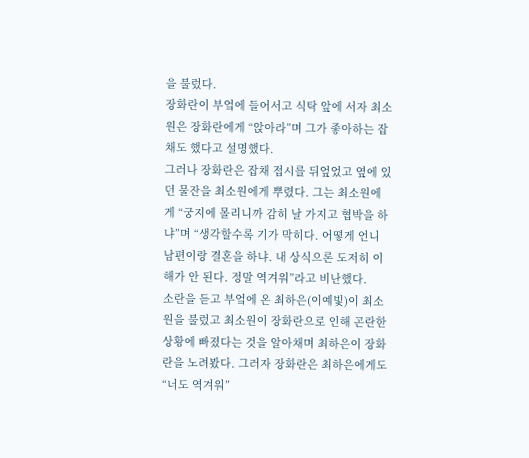을 불렀다.
장화란이 부엌에 들어서고 식탁 앞에 서자 최소원은 장화란에게 “앉아라”며 그가 좋아하는 잡채도 했다고 설명했다.
그러나 장화란은 잡채 접시를 뒤엎었고 옆에 있던 물잔을 최소원에게 뿌렸다. 그는 최소원에게 “궁지에 몰리니까 감히 날 가지고 협박을 하냐”며 “생각할수록 기가 막히다. 어떻게 언니 남편이랑 결혼을 하냐. 내 상식으론 도저히 이해가 안 된다. 정말 역겨워”라고 비난했다.
소란을 듣고 부엌에 온 최하은(이예빛)이 최소원을 불렀고 최소원이 장화란으로 인해 곤란한 상황에 빠졌다는 것을 알아채며 최하은이 장화란을 노려봤다. 그러자 장화란은 최하은에게도 “너도 역겨워”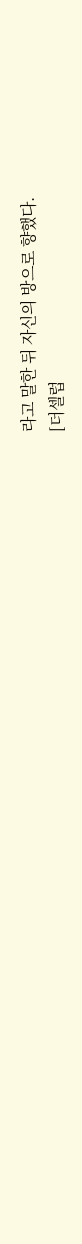라고 말한 뒤 자신의 방으로 향했다.
[더셀럽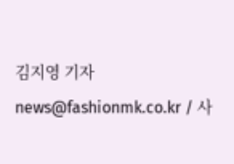김지영 기자 news@fashionmk.co.kr / 사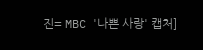진= MBC '나쁜 사랑' 캡처]